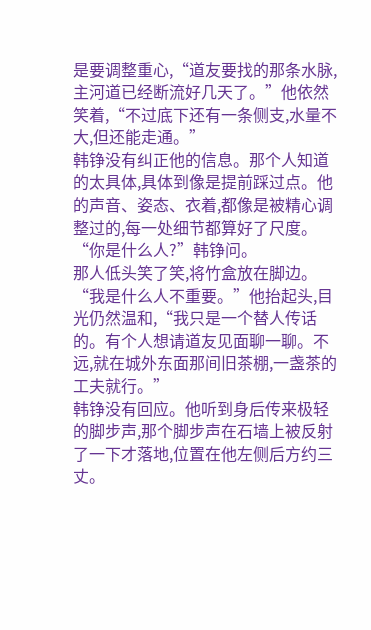是要调整重心,“道友要找的那条水脉,主河道已经断流好几天了。”他依然笑着,“不过底下还有一条侧支,水量不大,但还能走通。”
韩铮没有纠正他的信息。那个人知道的太具体,具体到像是提前踩过点。他的声音、姿态、衣着,都像是被精心调整过的,每一处细节都算好了尺度。
“你是什么人?”韩铮问。
那人低头笑了笑,将竹盒放在脚边。“我是什么人不重要。”他抬起头,目光仍然温和,“我只是一个替人传话的。有个人想请道友见面聊一聊。不远,就在城外东面那间旧茶棚,一盏茶的工夫就行。”
韩铮没有回应。他听到身后传来极轻的脚步声,那个脚步声在石墙上被反射了一下才落地,位置在他左侧后方约三丈。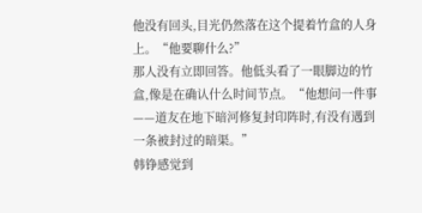他没有回头,目光仍然落在这个提着竹盒的人身上。“他要聊什么?”
那人没有立即回答。他低头看了一眼脚边的竹盒,像是在确认什么时间节点。“他想问一件事——道友在地下暗河修复封印阵时,有没有遇到一条被封过的暗渠。”
韩铮感觉到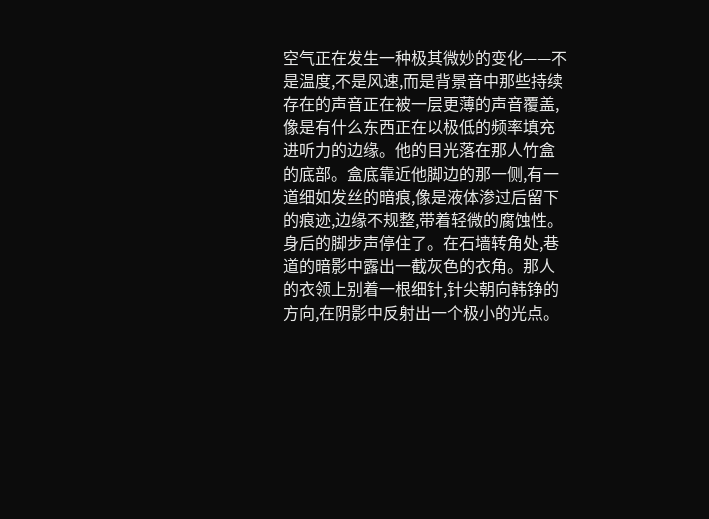空气正在发生一种极其微妙的变化——不是温度,不是风速,而是背景音中那些持续存在的声音正在被一层更薄的声音覆盖,像是有什么东西正在以极低的频率填充进听力的边缘。他的目光落在那人竹盒的底部。盒底靠近他脚边的那一侧,有一道细如发丝的暗痕,像是液体渗过后留下的痕迹,边缘不规整,带着轻微的腐蚀性。
身后的脚步声停住了。在石墙转角处,巷道的暗影中露出一截灰色的衣角。那人的衣领上别着一根细针,针尖朝向韩铮的方向,在阴影中反射出一个极小的光点。